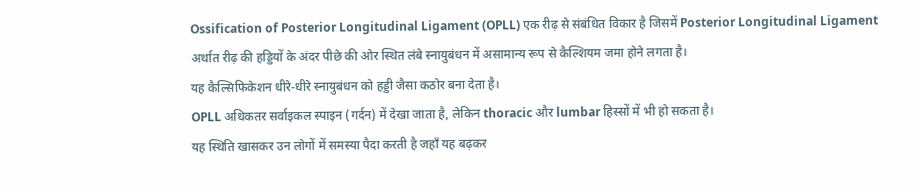Ossification of Posterior Longitudinal Ligament (OPLL) एक रीढ़ से संबंधित विकार है जिसमें Posterior Longitudinal Ligament अर्थात रीढ़ की हड्डियों के अंदर पीछे की ओर स्थित लंबे स्नायुबंधन में असामान्य रूप से कैल्शियम जमा होने लगता है।
यह कैल्सिफिकेशन धीरे-धीरे स्नायुबंधन को हड्डी जैसा कठोर बना देता है।
OPLL अधिकतर सर्वाइकल स्पाइन (गर्दन) में देखा जाता है, लेकिन thoracic और lumbar हिस्सों में भी हो सकता है।
यह स्थिति खासकर उन लोगों में समस्या पैदा करती है जहाँ यह बढ़कर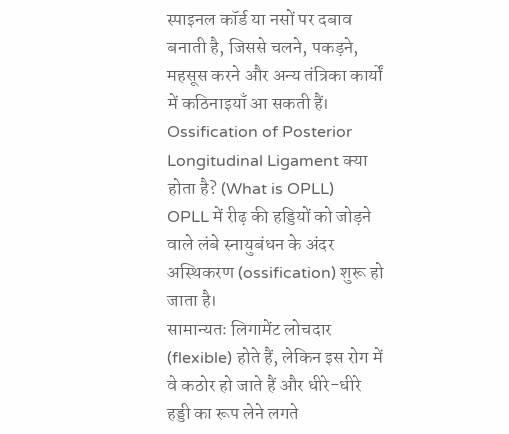स्पाइनल कॉर्ड या नसों पर दबाव बनाती है, जिससे चलने, पकड़ने, महसूस करने और अन्य तंत्रिका कार्यों में कठिनाइयाँ आ सकती हैं।
Ossification of Posterior Longitudinal Ligament क्या होता है? (What is OPLL)
OPLL में रीढ़ की हड्डियों को जोड़ने वाले लंबे स्नायुबंधन के अंदर अस्थिकरण (ossification) शुरू हो जाता है।
सामान्यतः लिगामेंट लोचदार (flexible) होते हैं, लेकिन इस रोग में वे कठोर हो जाते हैं और धीरे-धीरे हड्डी का रूप लेने लगते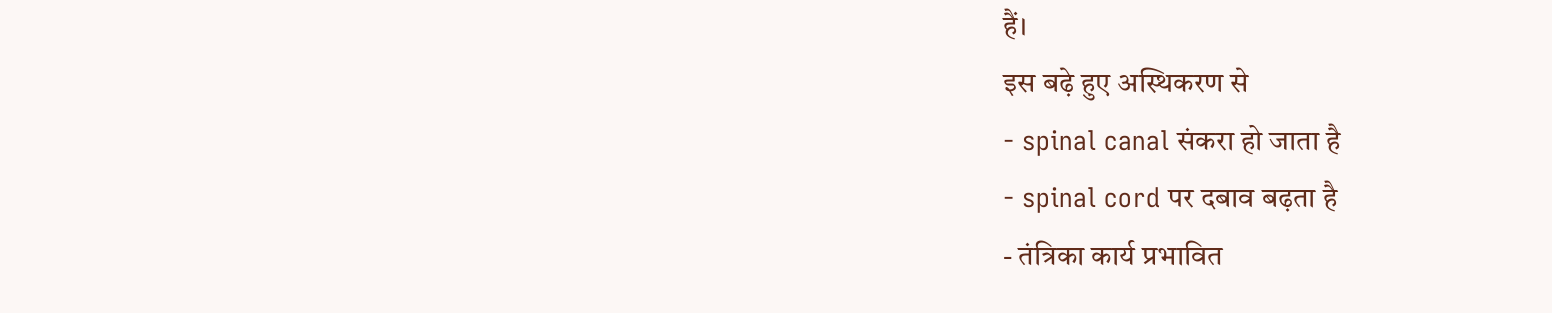हैं।
इस बढ़े हुए अस्थिकरण से
- spinal canal संकरा हो जाता है
- spinal cord पर दबाव बढ़ता है
- तंत्रिका कार्य प्रभावित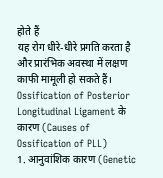होते हैं
यह रोग धीरे-धीरे प्रगति करता है और प्रारंभिक अवस्था में लक्षण काफी मामूली हो सकते हैं।
Ossification of Posterior Longitudinal Ligament के कारण (Causes of Ossification of PLL)
1. आनुवांशिक कारण (Genetic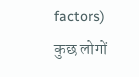factors)
कुछ लोगों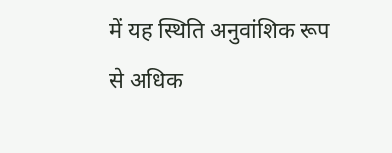में यह स्थिति अनुवांशिक रूप से अधिक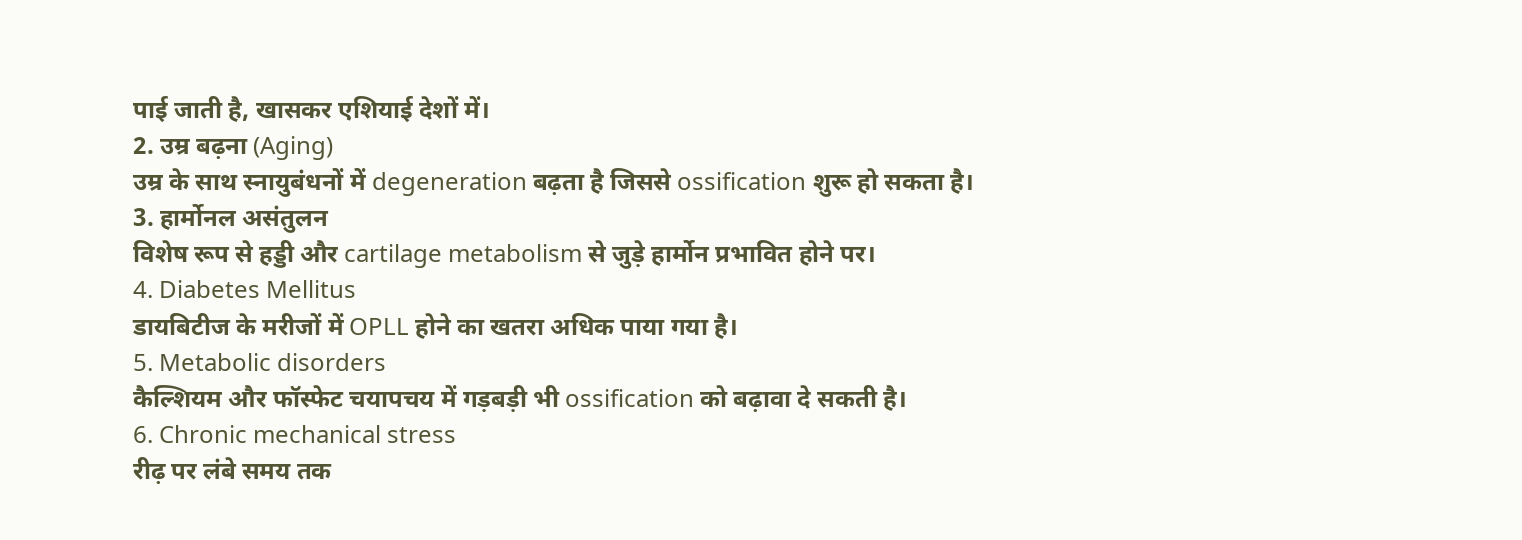पाई जाती है, खासकर एशियाई देशों में।
2. उम्र बढ़ना (Aging)
उम्र के साथ स्नायुबंधनों में degeneration बढ़ता है जिससे ossification शुरू हो सकता है।
3. हार्मोनल असंतुलन
विशेष रूप से हड्डी और cartilage metabolism से जुड़े हार्मोन प्रभावित होने पर।
4. Diabetes Mellitus
डायबिटीज के मरीजों में OPLL होने का खतरा अधिक पाया गया है।
5. Metabolic disorders
कैल्शियम और फॉस्फेट चयापचय में गड़बड़ी भी ossification को बढ़ावा दे सकती है।
6. Chronic mechanical stress
रीढ़ पर लंबे समय तक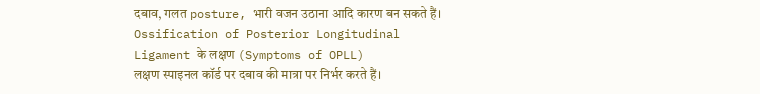दबाव, गलत posture, भारी वजन उठाना आदि कारण बन सकते हैं।
Ossification of Posterior Longitudinal Ligament के लक्षण (Symptoms of OPLL)
लक्षण स्पाइनल कॉर्ड पर दबाव की मात्रा पर निर्भर करते हैं।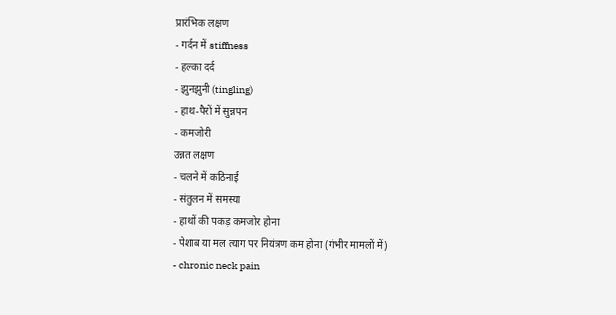प्रारंभिक लक्षण
- गर्दन में stiffness
- हल्का दर्द
- झुनझुनी (tingling)
- हाथ-पैरों में सुन्नपन
- कमजोरी
उन्नत लक्षण
- चलने में कठिनाई
- संतुलन में समस्या
- हाथों की पकड़ कमजोर होना
- पेशाब या मल त्याग पर नियंत्रण कम होना (गंभीर मामलों में)
- chronic neck pain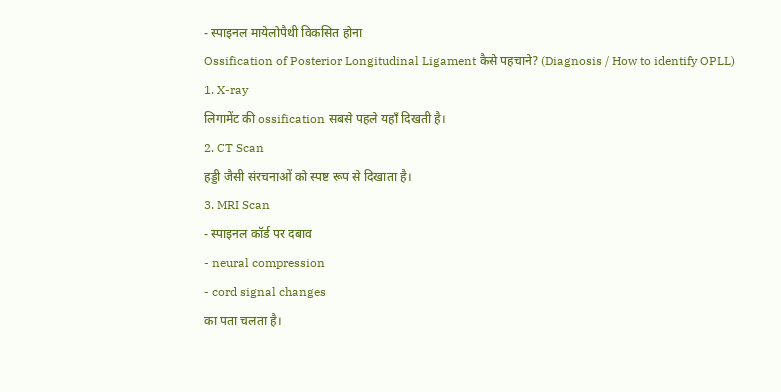- स्पाइनल मायेलोपैथी विकसित होना
Ossification of Posterior Longitudinal Ligament कैसे पहचाने? (Diagnosis / How to identify OPLL)
1. X-ray
लिगामेंट की ossification सबसे पहले यहाँ दिखती है।
2. CT Scan
हड्डी जैसी संरचनाओं को स्पष्ट रूप से दिखाता है।
3. MRI Scan
- स्पाइनल कॉर्ड पर दबाव
- neural compression
- cord signal changes
का पता चलता है।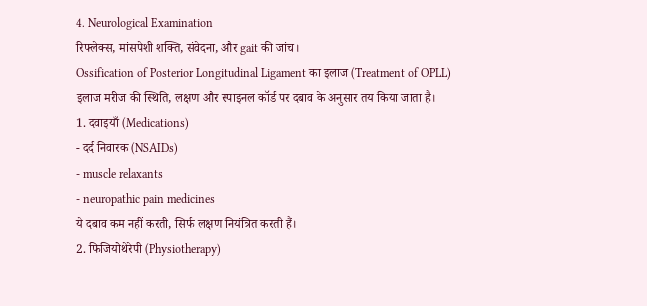4. Neurological Examination
रिफ्लेक्स, मांसपेशी शक्ति, संवेदना, और gait की जांच।
Ossification of Posterior Longitudinal Ligament का इलाज (Treatment of OPLL)
इलाज मरीज की स्थिति, लक्षण और स्पाइनल कॉर्ड पर दबाव के अनुसार तय किया जाता है।
1. दवाइयाँ (Medications)
- दर्द निवारक (NSAIDs)
- muscle relaxants
- neuropathic pain medicines
ये दबाव कम नहीं करती, सिर्फ लक्षण नियंत्रित करती हैं।
2. फिजियोथेरेपी (Physiotherapy)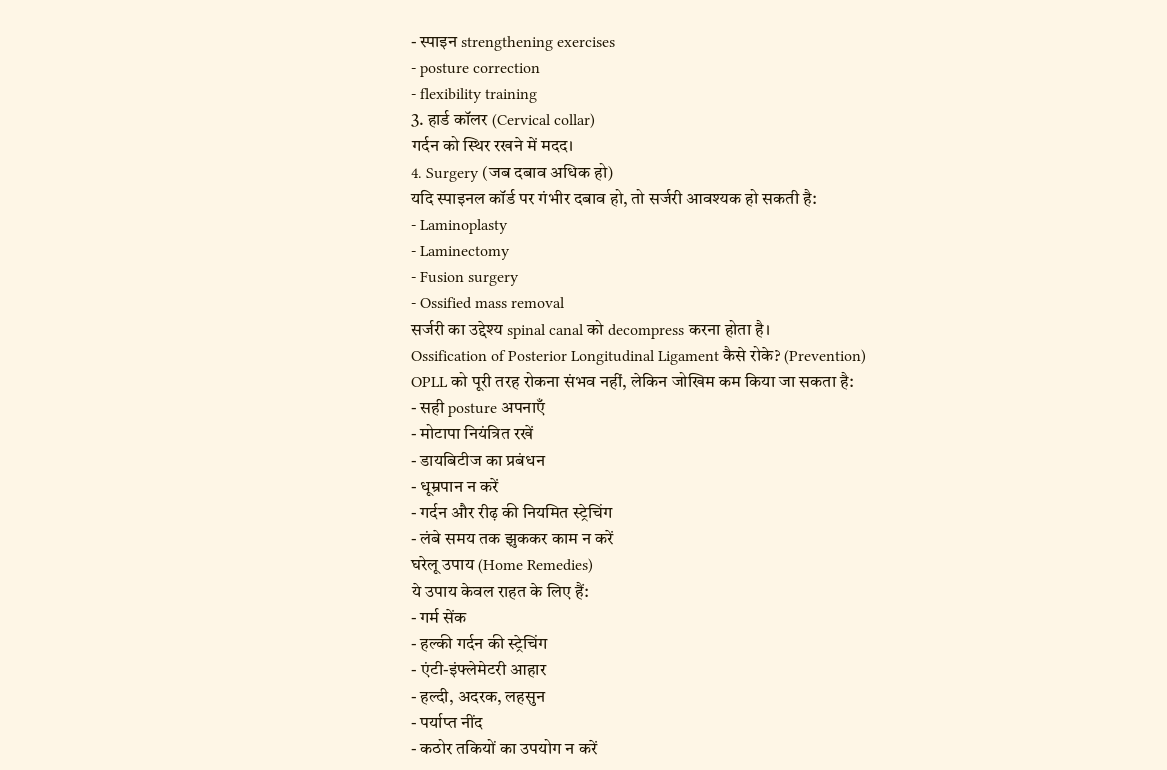- स्पाइन strengthening exercises
- posture correction
- flexibility training
3. हार्ड कॉलर (Cervical collar)
गर्दन को स्थिर रखने में मदद।
4. Surgery (जब दबाव अधिक हो)
यदि स्पाइनल कॉर्ड पर गंभीर दबाव हो, तो सर्जरी आवश्यक हो सकती है:
- Laminoplasty
- Laminectomy
- Fusion surgery
- Ossified mass removal
सर्जरी का उद्देश्य spinal canal को decompress करना होता है।
Ossification of Posterior Longitudinal Ligament कैसे रोके? (Prevention)
OPLL को पूरी तरह रोकना संभव नहीं, लेकिन जोखिम कम किया जा सकता है:
- सही posture अपनाएँ
- मोटापा नियंत्रित रखें
- डायबिटीज का प्रबंधन
- धूम्रपान न करें
- गर्दन और रीढ़ की नियमित स्ट्रेचिंग
- लंबे समय तक झुककर काम न करें
घरेलू उपाय (Home Remedies)
ये उपाय केवल राहत के लिए हैं:
- गर्म सेंक
- हल्की गर्दन की स्ट्रेचिंग
- एंटी-इंफ्लेमेटरी आहार
- हल्दी, अदरक, लहसुन
- पर्याप्त नींद
- कठोर तकियों का उपयोग न करें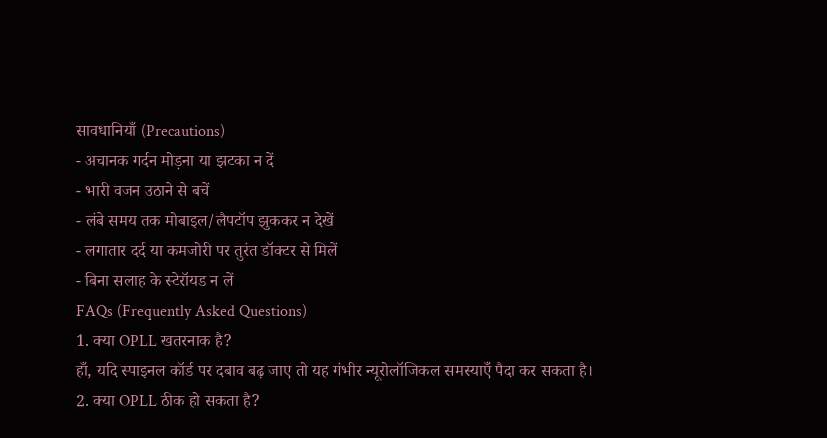सावधानियाँ (Precautions)
- अचानक गर्दन मोड़ना या झटका न दें
- भारी वजन उठाने से बचें
- लंबे समय तक मोबाइल/लैपटॉप झुककर न देखें
- लगातार दर्द या कमजोरी पर तुरंत डॉक्टर से मिलें
- बिना सलाह के स्टेरॉयड न लें
FAQs (Frequently Asked Questions)
1. क्या OPLL खतरनाक है?
हाँ, यदि स्पाइनल कॉर्ड पर दबाव बढ़ जाए तो यह गंभीर न्यूरोलॉजिकल समस्याएँ पैदा कर सकता है।
2. क्या OPLL ठीक हो सकता है?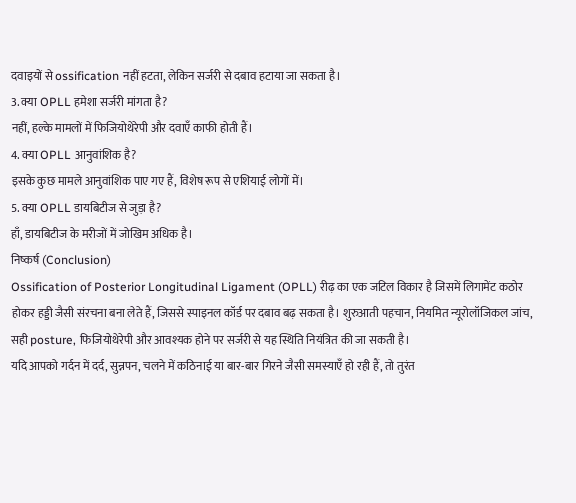दवाइयों से ossification नहीं हटता, लेकिन सर्जरी से दबाव हटाया जा सकता है।
3. क्या OPLL हमेशा सर्जरी मांगता है?
नहीं, हल्के मामलों में फिजियोथेरेपी और दवाएँ काफी होती हैं।
4. क्या OPLL आनुवांशिक है?
इसके कुछ मामले आनुवांशिक पाए गए हैं, विशेष रूप से एशियाई लोगों में।
5. क्या OPLL डायबिटीज से जुड़ा है?
हाँ, डायबिटीज के मरीजों में जोखिम अधिक है।
निष्कर्ष (Conclusion)
Ossification of Posterior Longitudinal Ligament (OPLL) रीढ़ का एक जटिल विकार है जिसमें लिगामेंट कठोर होकर हड्डी जैसी संरचना बना लेते हैं, जिससे स्पाइनल कॉर्ड पर दबाव बढ़ सकता है। शुरुआती पहचान, नियमित न्यूरोलॉजिकल जांच, सही posture, फिजियोथेरेपी और आवश्यक होने पर सर्जरी से यह स्थिति नियंत्रित की जा सकती है।
यदि आपको गर्दन में दर्द, सुन्नपन, चलने में कठिनाई या बार-बार गिरने जैसी समस्याएँ हो रही हैं, तो तुरंत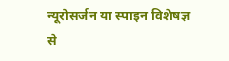न्यूरोसर्जन या स्पाइन विशेषज्ञ से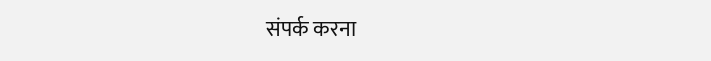संपर्क करना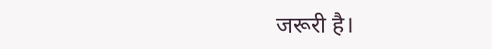जरूरी है।